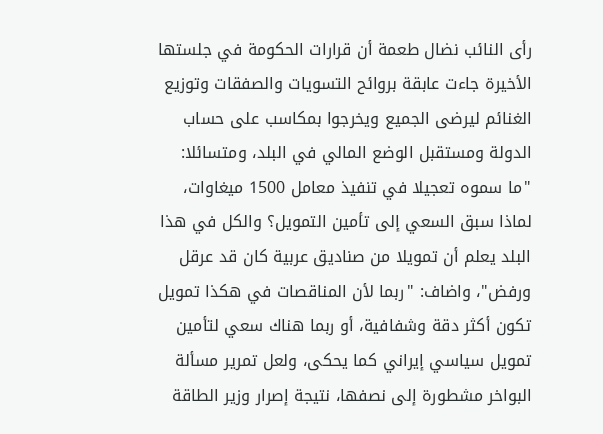رأى النائب نضال طعمة أن قرارات الحكومة في جلستها الأخيرة جاءت عابقة بروائح التسويات والصفقات وتوزيع الغنائم ليرضى الجميع ويخرجوا بمكاسب على حساب الدولة ومستقبل الوضع المالي في البلد، ومتسائلا: "ما سموه تعجيلا في تنفيذ معامل 1500 ميغاوات، لماذا سبق السعي إلى تأمين التمويل؟ والكل في هذا البلد يعلم أن تمويلا من صناديق عربية كان قد عرقل ورفض"، واضاف: "ربما لأن المناقصات في هكذا تمويل تكون أكثر دقة وشفافية، أو ربما هناك سعي لتأمين تمويل سياسي إيراني كما يحكى، ولعل تمرير مسألة البواخر مشطورة إلى نصفها، نتيجة إصرار وزير الطاقة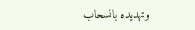وتهديده بانسحاب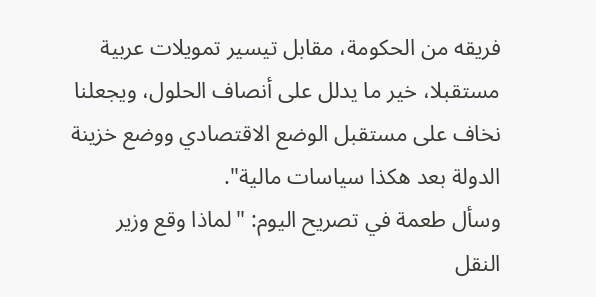فريقه من الحكومة، مقابل تيسير تمويلات عربية مستقبلا، خير ما يدلل على أنصاف الحلول، ويجعلنا نخاف على مستقبل الوضع الاقتصادي ووضع خزينة الدولة بعد هكذا سياسات مالية".
وسأل طعمة في تصريح اليوم: "لماذا وقع وزير النقل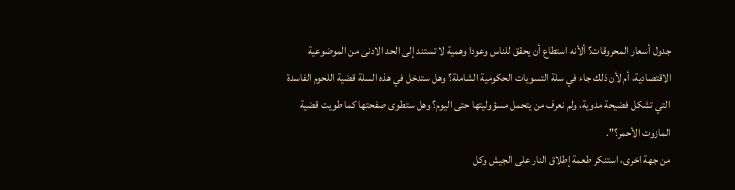جدول أسعار المحروقات؟ ألأنه استطاع أن يحقق للناس وعودا وهمية لا تستند إلى الحد الادنى من الموضوعية الاقتصادية، أم لأن ذلك جاء في سلة التسويات الحكومية الشاملة؟ وهل ستدخل في هذه السلة قضية اللحوم الفاسدة التي تشكل فضيحة مدوية، ولم نعرف من يتحمل مسؤوليتها حتى اليوم؟ وهل ستطوى صفحتها كما طويت قضية المازوت الأحمر؟".
من جهة اخرى، استنكر طعمة إطلاق النار على الجيش وكل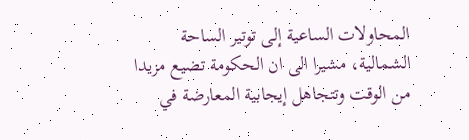المحاولات الساعية إلى توتير الساحة الشمالية، مشيرا الى ان الحكومة تضيع مزيدا من الوقت وتتجاهل إيجابية المعارضة في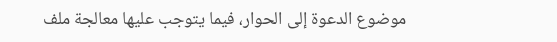موضوع الدعوة إلى الحوار، فيما يتوجب عليها معالجة ملف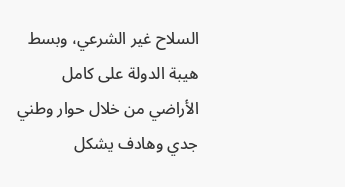السلاح غير الشرعي، وبسط هيبة الدولة على كامل الأراضي من خلال حوار وطني جدي وهادف يشكل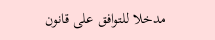مدخلا للتوافق على قانون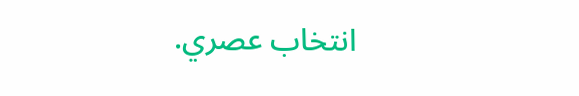انتخاب عصري.